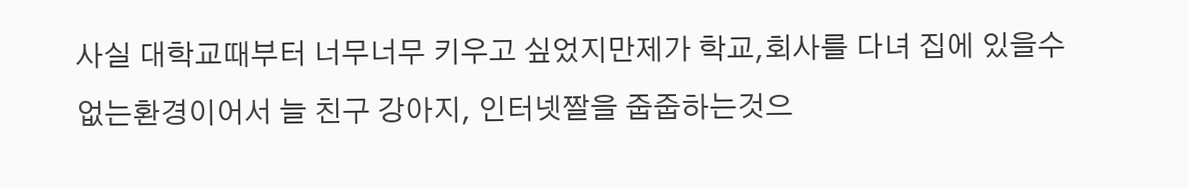사실 대학교때부터 너무너무 키우고 싶었지만제가 학교,회사를 다녀 집에 있을수없는환경이어서 늘 친구 강아지, 인터넷짤을 줍줍하는것으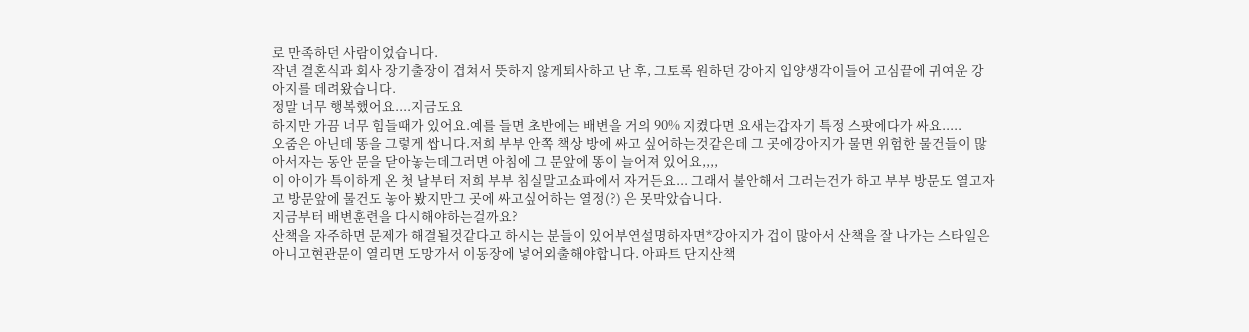로 만족하던 사람이었습니다.
작년 결혼식과 회사 장기출장이 겹쳐서 뜻하지 않게퇴사하고 난 후, 그토록 원하던 강아지 입양생각이들어 고심끝에 귀여운 강아지를 데려왔습니다.
정말 너무 행복했어요....지금도요
하지만 가끔 너무 힘들때가 있어요.예를 들면 초반에는 배변을 거의 90% 지켰다면 요새는갑자기 특정 스팟에다가 싸요.....
오줌은 아닌데 똥을 그렇게 쌉니다.저희 부부 안쪽 책상 방에 싸고 싶어하는것같은데 그 곳에강아지가 물면 위험한 물건들이 많아서자는 동안 문을 닫아놓는데그러면 아침에 그 문앞에 똥이 늘어져 있어요,,,,
이 아이가 특이하게 온 첫 날부터 저희 부부 침실말고쇼파에서 자거든요... 그래서 불안해서 그러는건가 하고 부부 방문도 열고자고 방문앞에 물건도 놓아 봤지만그 곳에 싸고싶어하는 열정(?) 은 못막았습니다.
지금부터 배변훈련을 다시해야하는걸까요?
산책을 자주하면 문제가 해결될것같다고 하시는 분들이 있어부연설명하자면*강아지가 겁이 많아서 산책을 잘 나가는 스타일은 아니고현관문이 열리면 도망가서 이동장에 넣어외출해야합니다. 아파트 단지산책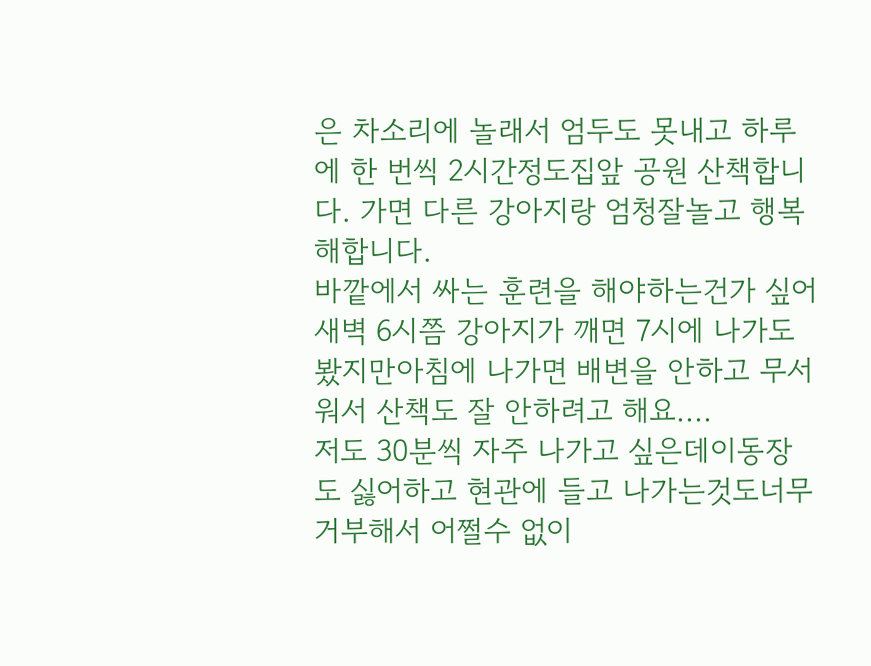은 차소리에 놀래서 엄두도 못내고 하루에 한 번씩 2시간정도집앞 공원 산책합니다. 가면 다른 강아지랑 엄청잘놀고 행복해합니다.
바깥에서 싸는 훈련을 해야하는건가 싶어새벽 6시쯤 강아지가 깨면 7시에 나가도 봤지만아침에 나가면 배변을 안하고 무서워서 산책도 잘 안하려고 해요....
저도 30분씩 자주 나가고 싶은데이동장도 싫어하고 현관에 들고 나가는것도너무 거부해서 어쩔수 없이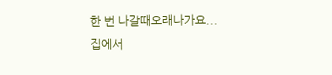한 번 나갈때오래나가요...
집에서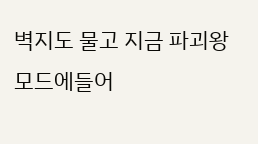벽지도 물고 지금 파괴왕 모드에들어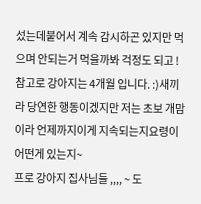섰는데붙어서 계속 감시하곤 있지만 먹으며 안되는거 먹을까봐 걱정도 되고 !참고로 강아지는 4개월 입니다. :)새끼라 당연한 행동이겠지만 저는 초보 개맘이라 언제까지이게 지속되는지요령이 어떤게 있는지~
프로 강아지 집사님들 ,,,, ~ 도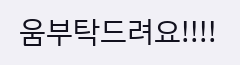움부탁드려요!!!!